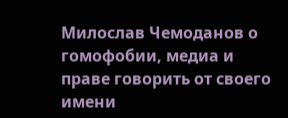Милослав Чемоданов о гомофобии, медиа и праве говорить от своего имени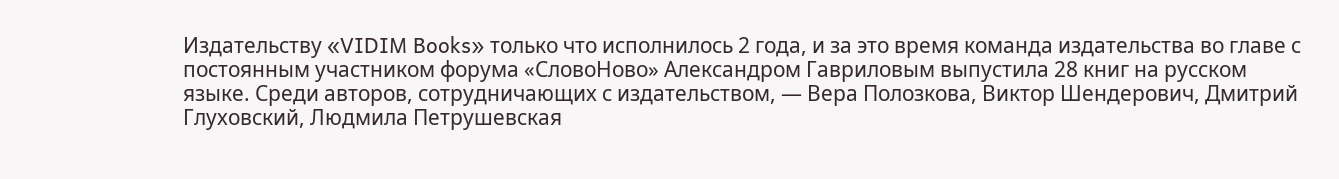Издательству «VIDIM Books» только что исполнилось 2 года, и за это время команда издательства во главе с постоянным участником форума «СловоНово» Александром Гавриловым выпустила 28 книг на русском языке. Среди авторов, сотрудничающих с издательством, — Вера Полозкова, Виктор Шендерович, Дмитрий Глуховский, Людмила Петрушевская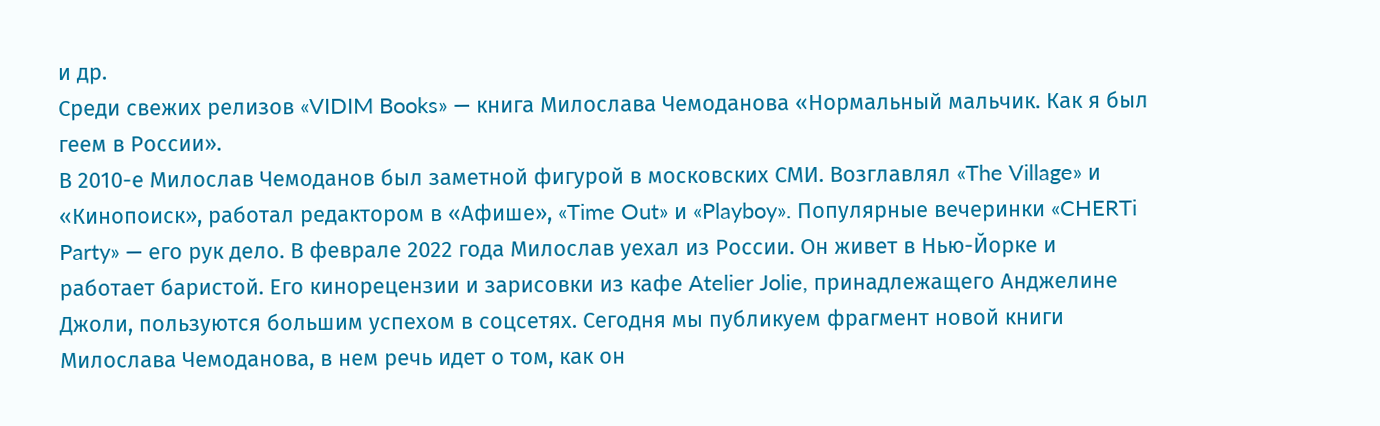и др.
Среди свежих релизов «VIDIM Books» — книга Милослава Чемоданова «Нормальный мальчик. Как я был геем в России».
В 2010-е Милослав Чемоданов был заметной фигурой в московских СМИ. Возглавлял «The Village» и «Кинопоиск», работал редактором в «Афише», «Time Out» и «Playboy». Популярные вечеринки «CHERTi Party» — его рук дело. В феврале 2022 года Милослав уехал из России. Он живет в Нью-Йорке и работает баристой. Его кинорецензии и зарисовки из кафе Atelier Jolie, принадлежащего Анджелине Джоли, пользуются большим успехом в соцсетях. Сегодня мы публикуем фрагмент новой книги Милослава Чемоданова, в нем речь идет о том, как он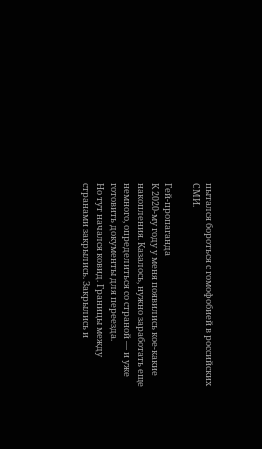пытался бороться с гомофобией в российских СМИ.

Гей-пропаганда
К 2020-му году у меня появились кое-какие накопления. Казалось, нужно заработать еще немного, определиться со страной — и уже готовить документы для переезда.
Но тут начался ковид. Границы между странами закрылись. Закрылись и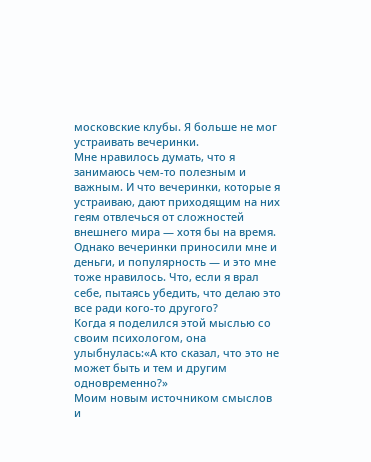московские клубы. Я больше не мог устраивать вечеринки.
Мне нравилось думать, что я занимаюсь чем-то полезным и важным. И что вечеринки, которые я устраиваю, дают приходящим на них геям отвлечься от сложностей внешнего мира — хотя бы на время. Однако вечеринки приносили мне и деньги, и популярность — и это мне тоже нравилось. Что, если я врал себе, пытаясь убедить, что делаю это все ради кого-то другого?
Когда я поделился этой мыслью со своим психологом, она улыбнулась:«А кто сказал, что это не может быть и тем и другим одновременно?»
Моим новым источником смыслов и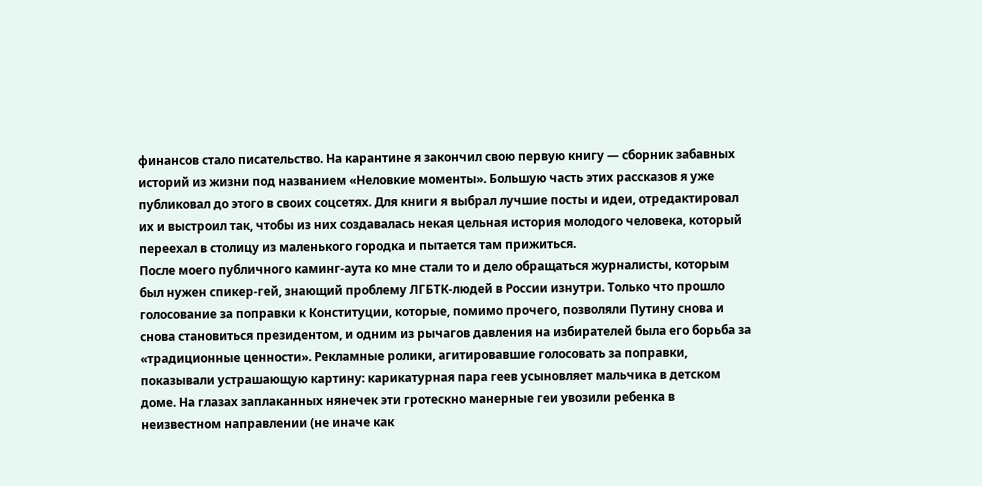финансов стало писательство. На карантине я закончил свою первую книгу — сборник забавных историй из жизни под названием «Неловкие моменты». Большую часть этих рассказов я уже публиковал до этого в своих соцсетях. Для книги я выбрал лучшие посты и идеи, отредактировал их и выстроил так, чтобы из них создавалась некая цельная история молодого человека, который переехал в столицу из маленького городка и пытается там прижиться.
После моего публичного каминг-аута ко мне стали то и дело обращаться журналисты, которым был нужен спикер-гей, знающий проблему ЛГБТК-людей в России изнутри. Только что прошло голосование за поправки к Конституции, которые, помимо прочего, позволяли Путину снова и снова становиться президентом, и одним из рычагов давления на избирателей была его борьба за «традиционные ценности». Рекламные ролики, агитировавшие голосовать за поправки, показывали устрашающую картину: карикатурная пара геев усыновляет мальчика в детском доме. На глазах заплаканных нянечек эти гротескно манерные геи увозили ребенка в неизвестном направлении (не иначе как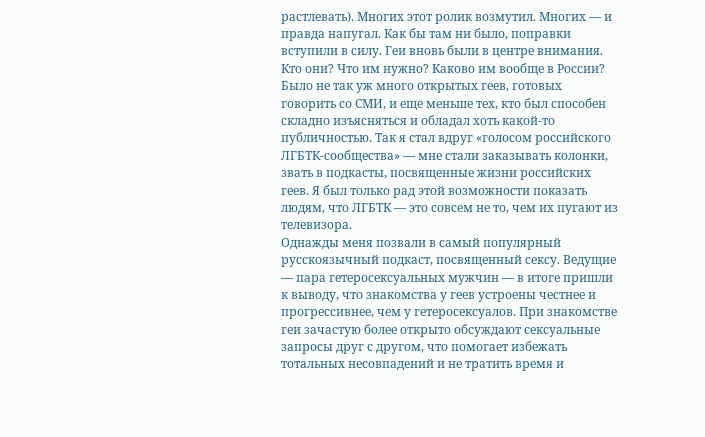растлевать). Многих этот ролик возмутил. Многих — и правда напугал. Как бы там ни было, поправки вступили в силу. Геи вновь были в центре внимания. Кто они? Что им нужно? Каково им вообще в России?
Было не так уж много открытых геев, готовых говорить со СМИ, и еще меньше тех, кто был способен складно изъясняться и обладал хоть какой-то публичностью. Так я стал вдруг «голосом российского ЛГБТК-сообщества» — мне стали заказывать колонки, звать в подкасты, посвященные жизни российских геев. Я был только рад этой возможности показать людям, что ЛГБТК — это совсем не то, чем их пугают из телевизора.
Однажды меня позвали в самый популярный русскоязычный подкаст, посвященный сексу. Ведущие — пара гетеросексуальных мужчин — в итоге пришли к выводу, что знакомства у геев устроены честнее и прогрессивнее, чем у гетеросексуалов. При знакомстве геи зачастую более открыто обсуждают сексуальные запросы друг с другом, что помогает избежать тотальных несовпадений и не тратить время и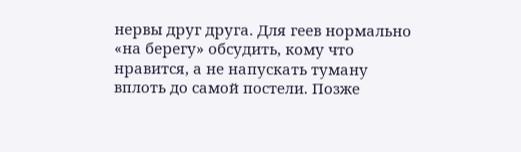нервы друг друга. Для геев нормально «на берегу» обсудить, кому что нравится, а не напускать туману вплоть до самой постели. Позже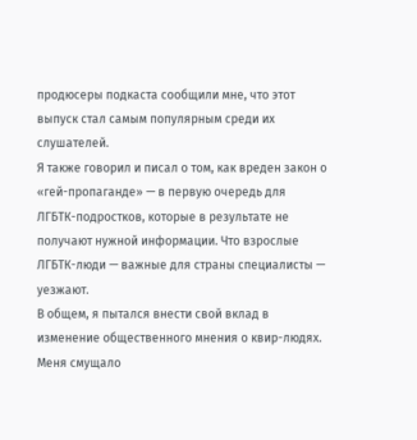продюсеры подкаста сообщили мне, что этот выпуск стал самым популярным среди их слушателей.
Я также говорил и писал о том, как вреден закон о «гей-пропаганде» — в первую очередь для ЛГБТК-подростков, которые в результате не получают нужной информации. Что взрослые ЛГБТК-люди — важные для страны специалисты — уезжают.
В общем, я пытался внести свой вклад в изменение общественного мнения о квир-людях. Меня смущало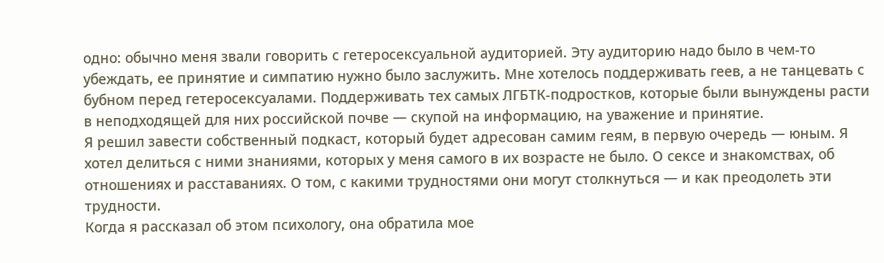одно: обычно меня звали говорить с гетеросексуальной аудиторией. Эту аудиторию надо было в чем-то убеждать, ее принятие и симпатию нужно было заслужить. Мне хотелось поддерживать геев, а не танцевать с бубном перед гетеросексуалами. Поддерживать тех самых ЛГБТК-подростков, которые были вынуждены расти в неподходящей для них российской почве — скупой на информацию, на уважение и принятие.
Я решил завести собственный подкаст, который будет адресован самим геям, в первую очередь — юным. Я хотел делиться с ними знаниями, которых у меня самого в их возрасте не было. О сексе и знакомствах, об отношениях и расставаниях. О том, с какими трудностями они могут столкнуться — и как преодолеть эти трудности.
Когда я рассказал об этом психологу, она обратила мое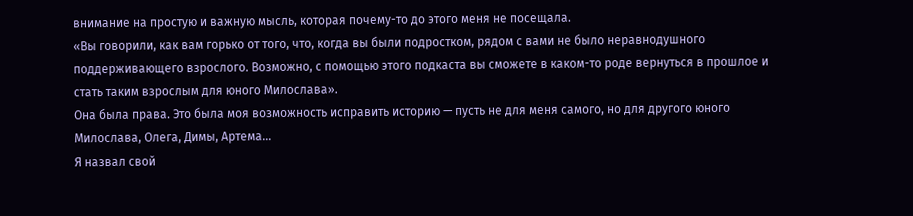внимание на простую и важную мысль, которая почему-то до этого меня не посещала.
«Вы говорили, как вам горько от того, что, когда вы были подростком, рядом с вами не было неравнодушного поддерживающего взрослого. Возможно, с помощью этого подкаста вы сможете в каком-то роде вернуться в прошлое и стать таким взрослым для юного Милослава».
Она была права. Это была моя возможность исправить историю — пусть не для меня самого, но для другого юного Милослава, Олега, Димы, Артема…
Я назвал свой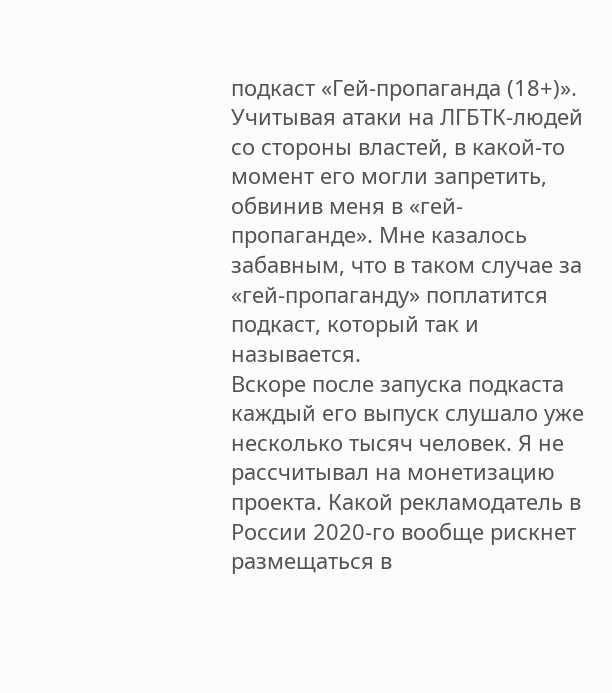подкаст «Гей-пропаганда (18+)». Учитывая атаки на ЛГБТК-людей со стороны властей, в какой-то момент его могли запретить, обвинив меня в «гей-пропаганде». Мне казалось забавным, что в таком случае за «гей-пропаганду» поплатится подкаст, который так и называется.
Вскоре после запуска подкаста каждый его выпуск слушало уже несколько тысяч человек. Я не рассчитывал на монетизацию проекта. Какой рекламодатель в России 2020-го вообще рискнет размещаться в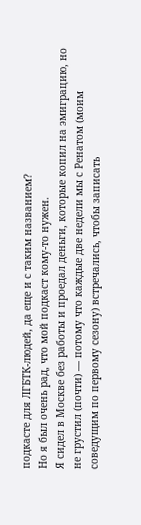подкасте для ЛГБТК-людей, да еще и с таким названием?
Но я был очень рад, что мой подкаст кому-то нужен.
Я сидел в Москве без работы и проедал деньги, которые копил на эмиграцию, но не грустил (почти) — потому что каждые две недели мы с Ренатом (моим соведущим по первому сезону) встречались, чтобы записать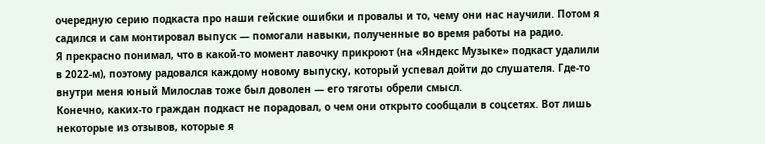очередную серию подкаста про наши гейские ошибки и провалы и то, чему они нас научили. Потом я садился и сам монтировал выпуск — помогали навыки, полученные во время работы на радио.
Я прекрасно понимал, что в какой-то момент лавочку прикроют (на «Яндекс Музыке» подкаст удалили в 2022-м), поэтому радовался каждому новому выпуску, который успевал дойти до слушателя. Где-то внутри меня юный Милослав тоже был доволен — его тяготы обрели смысл.
Конечно, каких-то граждан подкаст не порадовал, о чем они открыто сообщали в соцсетях. Вот лишь некоторые из отзывов, которые я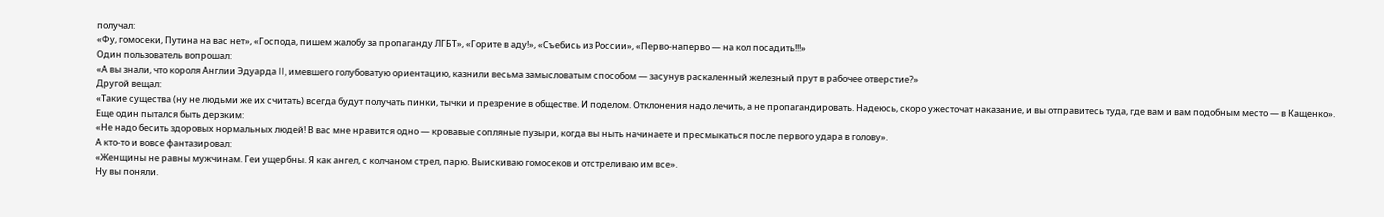получал:
«Фу, гомосеки, Путина на вас нет», «Господа, пишем жалобу за пропаганду ЛГБТ», «Горите в аду!», «Съебись из России», «Перво-наперво — на кол посадить!!!»
Один пользователь вопрошал:
«А вы знали, что короля Англии Эдуарда II, имевшего голубоватую ориентацию, казнили весьма замысловатым способом — засунув раскаленный железный прут в рабочее отверстие?»
Другой вещал:
«Такие существа (ну не людьми же их считать) всегда будут получать пинки, тычки и презрение в обществе. И поделом. Отклонения надо лечить, а не пропагандировать. Надеюсь, скоро ужесточат наказание, и вы отправитесь туда, где вам и вам подобным место — в Кащенко».
Еще один пытался быть дерзким:
«Не надо бесить здоровых нормальных людей! В вас мне нравится одно — кровавые сопляные пузыри, когда вы ныть начинаете и пресмыкаться после первого удара в голову».
А кто-то и вовсе фантазировал:
«Женщины не равны мужчинам. Геи ущербны. Я как ангел, с колчаном стрел, парю. Выискиваю гомосеков и отстреливаю им все».
Ну вы поняли.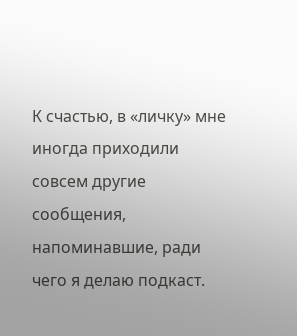К счастью, в «личку» мне иногда приходили совсем другие сообщения, напоминавшие, ради чего я делаю подкаст.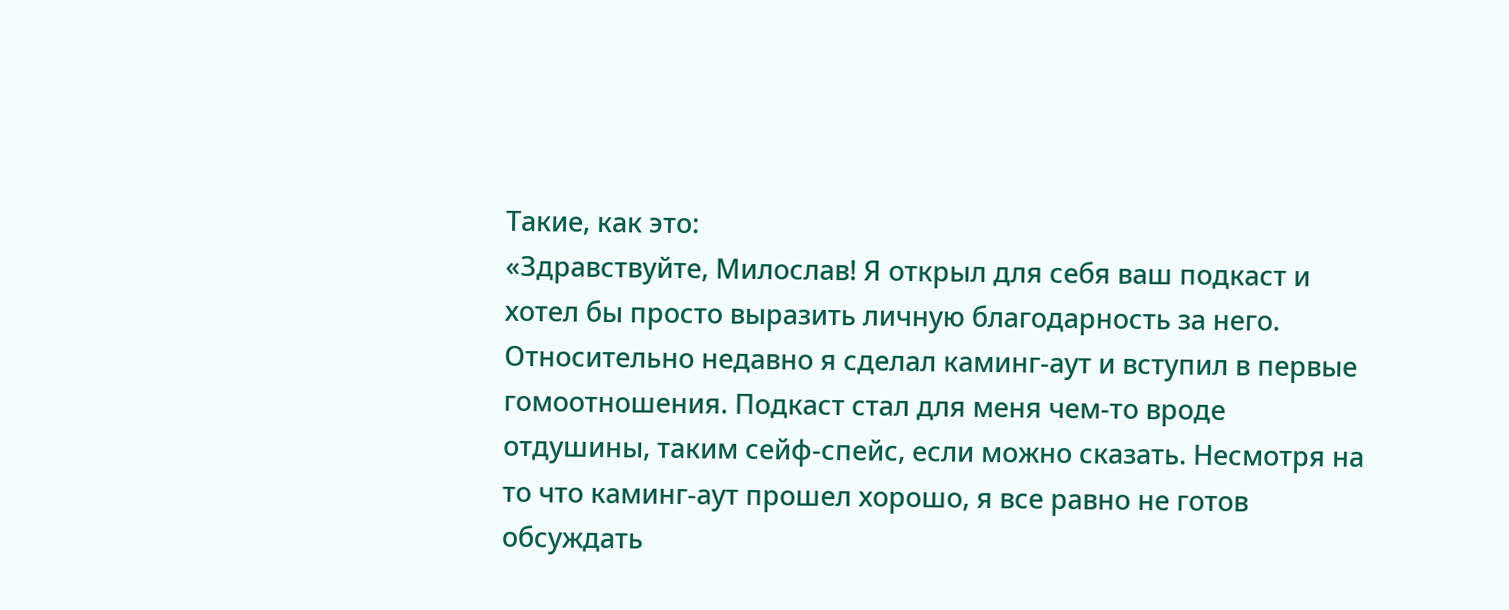Такие, как это:
«Здравствуйте, Милослав! Я открыл для себя ваш подкаст и хотел бы просто выразить личную благодарность за него. Относительно недавно я сделал каминг-аут и вступил в первые гомоотношения. Подкаст стал для меня чем-то вроде отдушины, таким сейф-спейс, если можно сказать. Несмотря на то что каминг-аут прошел хорошо, я все равно не готов обсуждать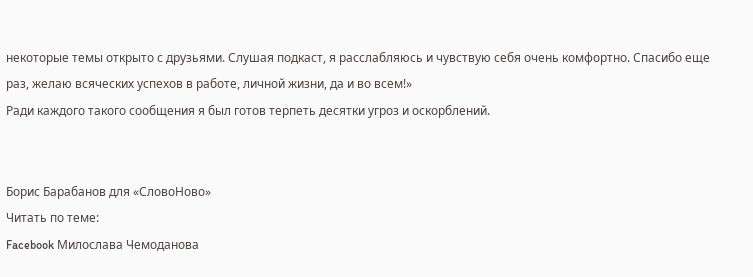некоторые темы открыто с друзьями. Слушая подкаст, я расслабляюсь и чувствую себя очень комфортно. Спасибо еще раз, желаю всяческих успехов в работе, личной жизни, да и во всем!»
Ради каждого такого сообщения я был готов терпеть десятки угроз и оскорблений.


Борис Барабанов для «СловоНово»
Читать по теме:
Facebook Милослава Чемоданова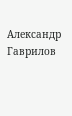Александр Гаврилов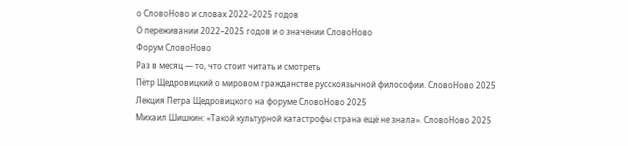о СловоНово и словах 2022–2025 годов
О переживании 2022–2025 годов и о значении СловоНово
Форум СловоНово
Раз в месяц — то, что стоит читать и смотреть
Пётр Щедровицкий о мировом гражданстве русскоязычной философии. СловоНово 2025
Лекция Петра Щедровицкого на форуме СловоНово 2025
Михаил Шишкин: «Такой культурной катастрофы страна ещё не знала». СловоНово 2025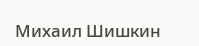Михаил Шишкин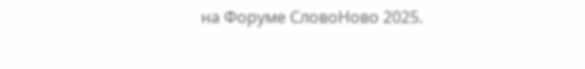на Форуме СловоНово 2025.